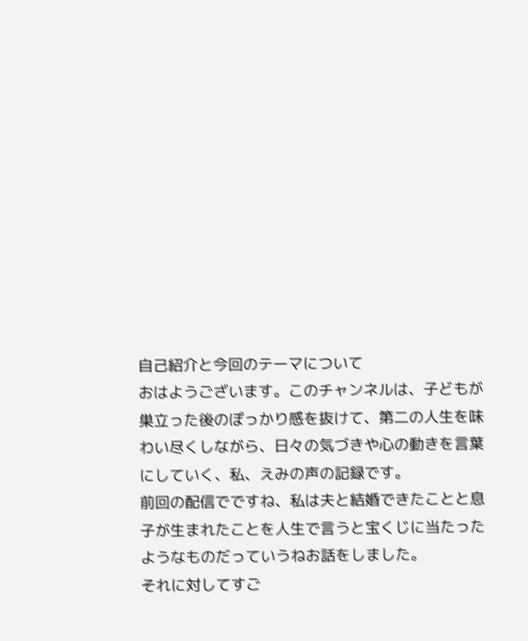自己紹介と今回のテーマについて
おはようございます。このチャンネルは、子どもが巣立った後のぽっかり感を抜けて、第二の人生を味わい尽くしながら、日々の気づきや心の動きを言葉にしていく、私、えみの声の記録です。
前回の配信でですね、私は夫と結婚できたことと息子が生まれたことを人生で言うと宝くじに当たったようなものだっていうねお話をしました。
それに対してすご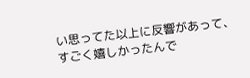い思ってた以上に反響があって、すごく嬉しかったんで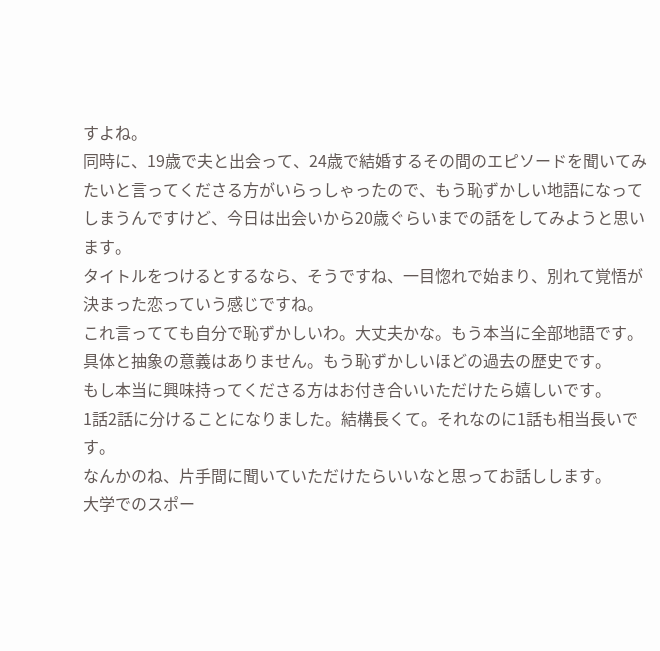すよね。
同時に、19歳で夫と出会って、24歳で結婚するその間のエピソードを聞いてみたいと言ってくださる方がいらっしゃったので、もう恥ずかしい地語になってしまうんですけど、今日は出会いから20歳ぐらいまでの話をしてみようと思います。
タイトルをつけるとするなら、そうですね、一目惚れで始まり、別れて覚悟が決まった恋っていう感じですね。
これ言ってても自分で恥ずかしいわ。大丈夫かな。もう本当に全部地語です。
具体と抽象の意義はありません。もう恥ずかしいほどの過去の歴史です。
もし本当に興味持ってくださる方はお付き合いいただけたら嬉しいです。
1話2話に分けることになりました。結構長くて。それなのに1話も相当長いです。
なんかのね、片手間に聞いていただけたらいいなと思ってお話しします。
大学でのスポー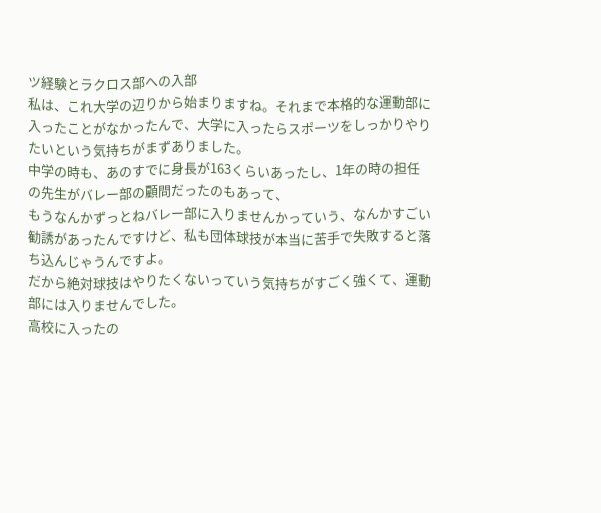ツ経験とラクロス部への入部
私は、これ大学の辺りから始まりますね。それまで本格的な運動部に入ったことがなかったんで、大学に入ったらスポーツをしっかりやりたいという気持ちがまずありました。
中学の時も、あのすでに身長が163くらいあったし、1年の時の担任の先生がバレー部の顧問だったのもあって、
もうなんかずっとねバレー部に入りませんかっていう、なんかすごい勧誘があったんですけど、私も団体球技が本当に苦手で失敗すると落ち込んじゃうんですよ。
だから絶対球技はやりたくないっていう気持ちがすごく強くて、運動部には入りませんでした。
高校に入ったの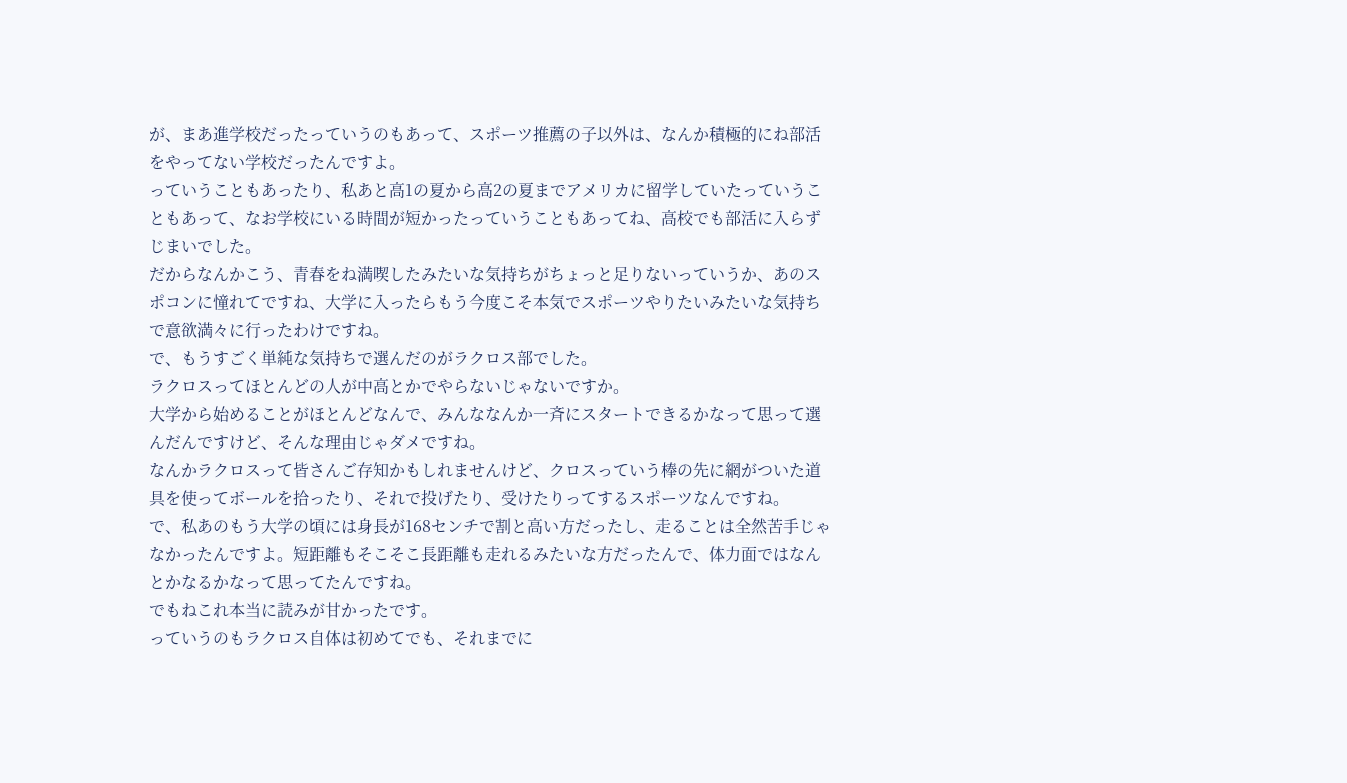が、まあ進学校だったっていうのもあって、スポーツ推薦の子以外は、なんか積極的にね部活をやってない学校だったんですよ。
っていうこともあったり、私あと高1の夏から高2の夏までアメリカに留学していたっていうこともあって、なお学校にいる時間が短かったっていうこともあってね、高校でも部活に入らずじまいでした。
だからなんかこう、青春をね満喫したみたいな気持ちがちょっと足りないっていうか、あのスポコンに憧れてですね、大学に入ったらもう今度こそ本気でスポーツやりたいみたいな気持ちで意欲満々に行ったわけですね。
で、もうすごく単純な気持ちで選んだのがラクロス部でした。
ラクロスってほとんどの人が中高とかでやらないじゃないですか。
大学から始めることがほとんどなんで、みんななんか一斉にスタートできるかなって思って選んだんですけど、そんな理由じゃダメですね。
なんかラクロスって皆さんご存知かもしれませんけど、クロスっていう棒の先に網がついた道具を使ってボールを拾ったり、それで投げたり、受けたりってするスポーツなんですね。
で、私あのもう大学の頃には身長が168センチで割と高い方だったし、走ることは全然苦手じゃなかったんですよ。短距離もそこそこ長距離も走れるみたいな方だったんで、体力面ではなんとかなるかなって思ってたんですね。
でもねこれ本当に読みが甘かったです。
っていうのもラクロス自体は初めてでも、それまでに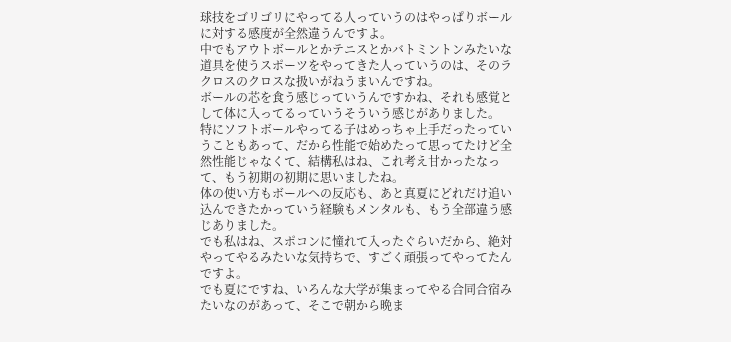球技をゴリゴリにやってる人っていうのはやっぱりボールに対する感度が全然違うんですよ。
中でもアウトボールとかテニスとかバトミントンみたいな道具を使うスポーツをやってきた人っていうのは、そのラクロスのクロスな扱いがねうまいんですね。
ボールの芯を食う感じっていうんですかね、それも感覚として体に入ってるっていうそういう感じがありました。
特にソフトボールやってる子はめっちゃ上手だったっていうこともあって、だから性能で始めたって思ってたけど全然性能じゃなくて、結構私はね、これ考え甘かったなって、もう初期の初期に思いましたね。
体の使い方もボールへの反応も、あと真夏にどれだけ追い込んできたかっていう経験もメンタルも、もう全部違う感じありました。
でも私はね、スポコンに憧れて入ったぐらいだから、絶対やってやるみたいな気持ちで、すごく頑張ってやってたんですよ。
でも夏にですね、いろんな大学が集まってやる合同合宿みたいなのがあって、そこで朝から晩ま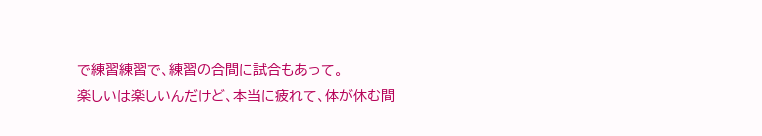で練習練習で、練習の合間に試合もあって。
楽しいは楽しいんだけど、本当に疲れて、体が休む間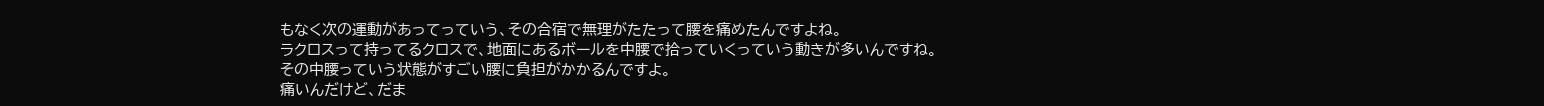もなく次の運動があってっていう、その合宿で無理がたたって腰を痛めたんですよね。
ラクロスって持ってるクロスで、地面にあるボールを中腰で拾っていくっていう動きが多いんですね。
その中腰っていう状態がすごい腰に負担がかかるんですよ。
痛いんだけど、だま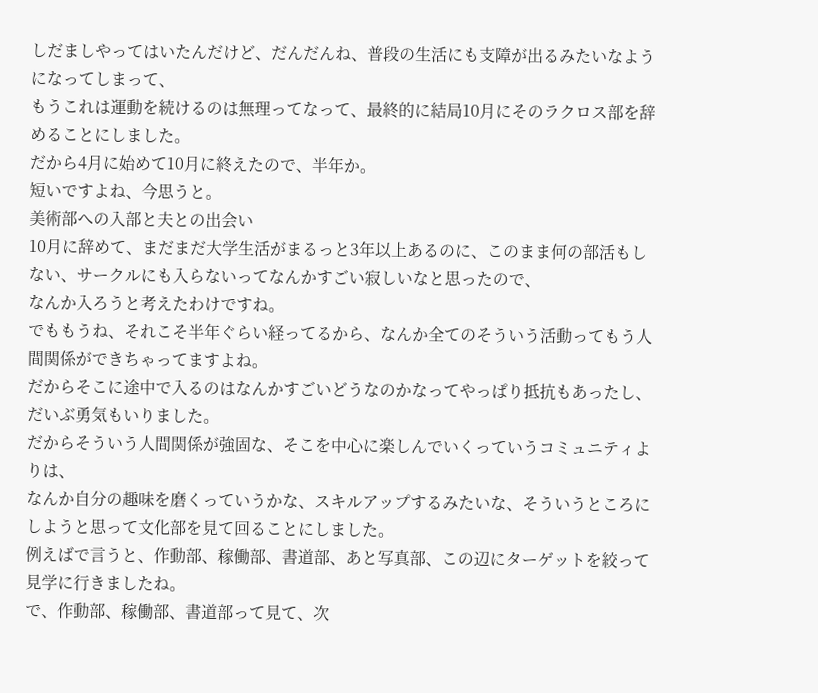しだましやってはいたんだけど、だんだんね、普段の生活にも支障が出るみたいなようになってしまって、
もうこれは運動を続けるのは無理ってなって、最終的に結局10月にそのラクロス部を辞めることにしました。
だから4月に始めて10月に終えたので、半年か。
短いですよね、今思うと。
美術部への入部と夫との出会い
10月に辞めて、まだまだ大学生活がまるっと3年以上あるのに、このまま何の部活もしない、サークルにも入らないってなんかすごい寂しいなと思ったので、
なんか入ろうと考えたわけですね。
でももうね、それこそ半年ぐらい経ってるから、なんか全てのそういう活動ってもう人間関係ができちゃってますよね。
だからそこに途中で入るのはなんかすごいどうなのかなってやっぱり抵抗もあったし、だいぶ勇気もいりました。
だからそういう人間関係が強固な、そこを中心に楽しんでいくっていうコミュニティよりは、
なんか自分の趣味を磨くっていうかな、スキルアップするみたいな、そういうところにしようと思って文化部を見て回ることにしました。
例えばで言うと、作動部、稼働部、書道部、あと写真部、この辺にターゲットを絞って見学に行きましたね。
で、作動部、稼働部、書道部って見て、次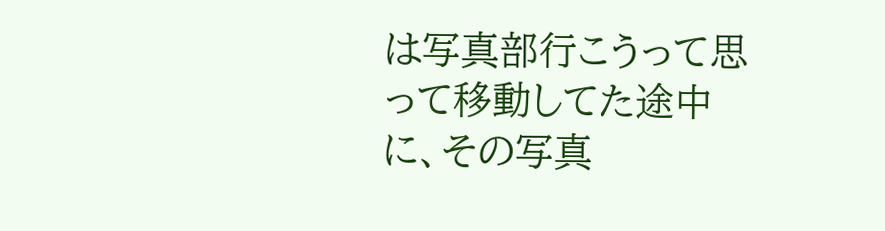は写真部行こうって思って移動してた途中に、その写真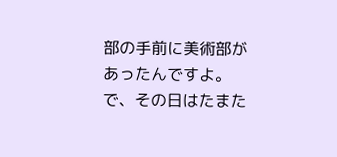部の手前に美術部があったんですよ。
で、その日はたまた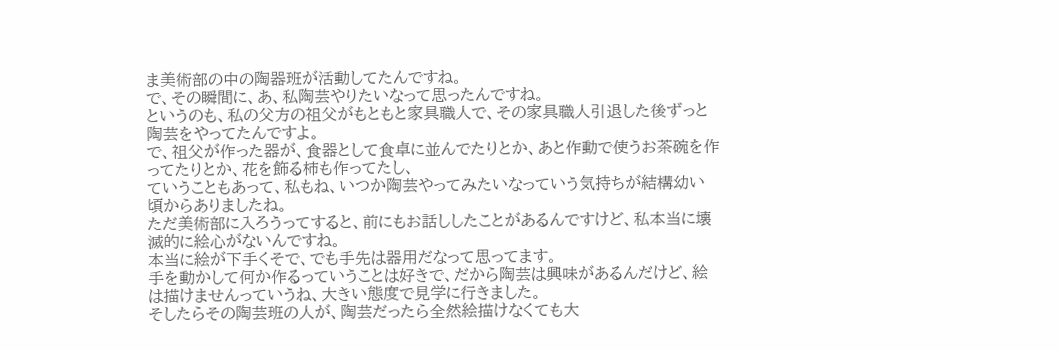ま美術部の中の陶器班が活動してたんですね。
で、その瞬間に、あ、私陶芸やりたいなって思ったんですね。
というのも、私の父方の祖父がもともと家具職人で、その家具職人引退した後ずっと陶芸をやってたんですよ。
で、祖父が作った器が、食器として食卓に並んでたりとか、あと作動で使うお茶碗を作ってたりとか、花を飾る柿も作ってたし、
ていうこともあって、私もね、いつか陶芸やってみたいなっていう気持ちが結構幼い頃からありましたね。
ただ美術部に入ろうってすると、前にもお話ししたことがあるんですけど、私本当に壊滅的に絵心がないんですね。
本当に絵が下手くそで、でも手先は器用だなって思ってます。
手を動かして何か作るっていうことは好きで、だから陶芸は興味があるんだけど、絵は描けませんっていうね、大きい態度で見学に行きました。
そしたらその陶芸班の人が、陶芸だったら全然絵描けなくても大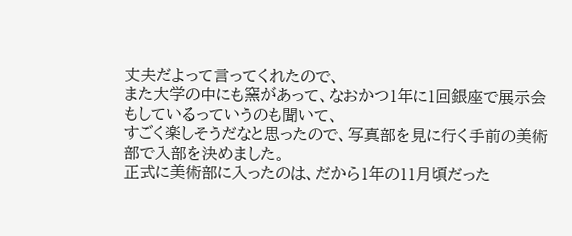丈夫だよって言ってくれたので、
また大学の中にも窯があって、なおかつ1年に1回銀座で展示会もしているっていうのも聞いて、
すごく楽しそうだなと思ったので、写真部を見に行く手前の美術部で入部を決めました。
正式に美術部に入ったのは、だから1年の11月頃だった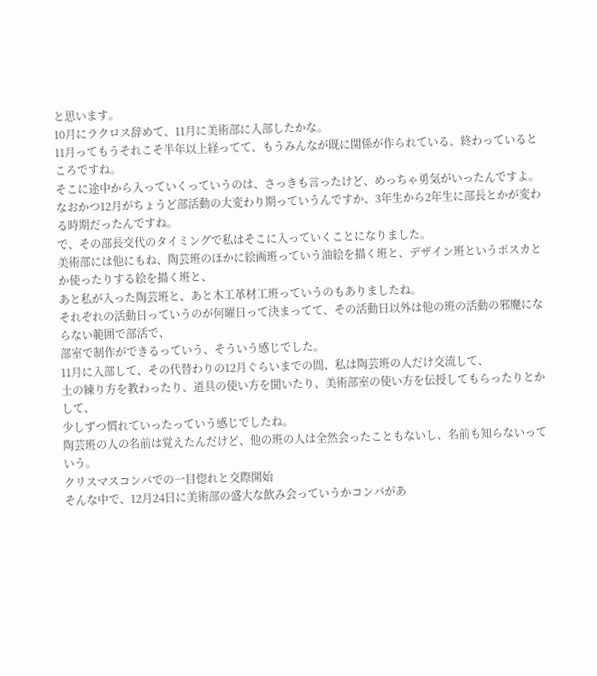と思います。
10月にラクロス辞めて、11月に美術部に入部したかな。
11月ってもうそれこそ半年以上経ってて、もうみんなが既に関係が作られている、終わっているところですね。
そこに途中から入っていくっていうのは、さっきも言ったけど、めっちゃ勇気がいったんですよ。
なおかつ12月がちょうど部活動の大変わり期っていうんですか、3年生から2年生に部長とかが変わる時期だったんですね。
で、その部長交代のタイミングで私はそこに入っていくことになりました。
美術部には他にもね、陶芸班のほかに絵画班っていう油絵を描く班と、デザイン班というポスカとか使ったりする絵を描く班と、
あと私が入った陶芸班と、あと木工革材工班っていうのもありましたね。
それぞれの活動日っていうのが何曜日って決まってて、その活動日以外は他の班の活動の邪魔にならない範囲で部活で、
部室で制作ができるっていう、そういう感じでした。
11月に入部して、その代替わりの12月ぐらいまでの間、私は陶芸班の人だけ交流して、
土の練り方を教わったり、道具の使い方を聞いたり、美術部室の使い方を伝授してもらったりとかして、
少しずつ慣れていったっていう感じでしたね。
陶芸班の人の名前は覚えたんだけど、他の班の人は全然会ったこともないし、名前も知らないっていう。
クリスマスコンパでの一目惚れと交際開始
そんな中で、12月24日に美術部の盛大な飲み会っていうかコンパがあ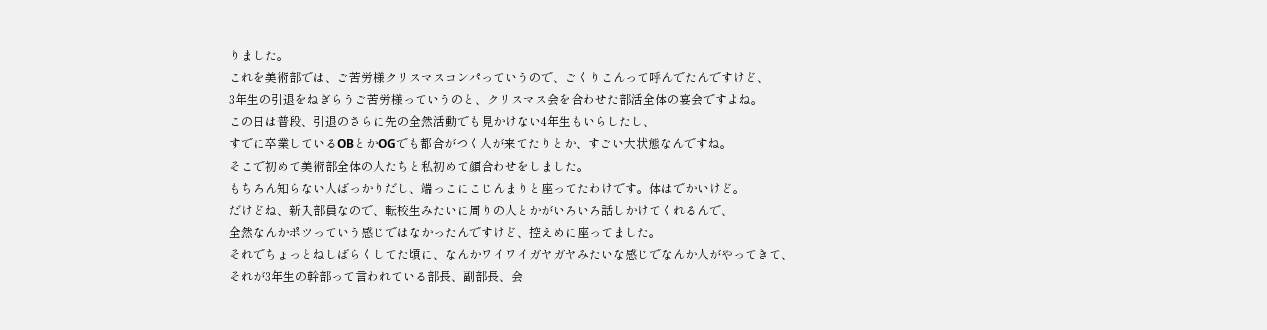りました。
これを美術部では、ご苦労様クリスマスコンパっていうので、ごくりこんって呼んでたんですけど、
3年生の引退をねぎらうご苦労様っていうのと、クリスマス会を合わせた部活全体の宴会ですよね。
この日は普段、引退のさらに先の全然活動でも見かけない4年生もいらしたし、
すでに卒業しているOBとかOGでも都合がつく人が来てたりとか、すごい大状態なんですね。
そこで初めて美術部全体の人たちと私初めて顔合わせをしました。
もちろん知らない人ばっかりだし、端っこにこじんまりと座ってたわけです。体はでかいけど。
だけどね、新入部員なので、転校生みたいに周りの人とかがいろいろ話しかけてくれるんで、
全然なんかポツっていう感じではなかったんですけど、控えめに座ってました。
それでちょっとねしばらくしてた頃に、なんかワイワイガヤガヤみたいな感じでなんか人がやってきて、
それが3年生の幹部って言われている部長、副部長、会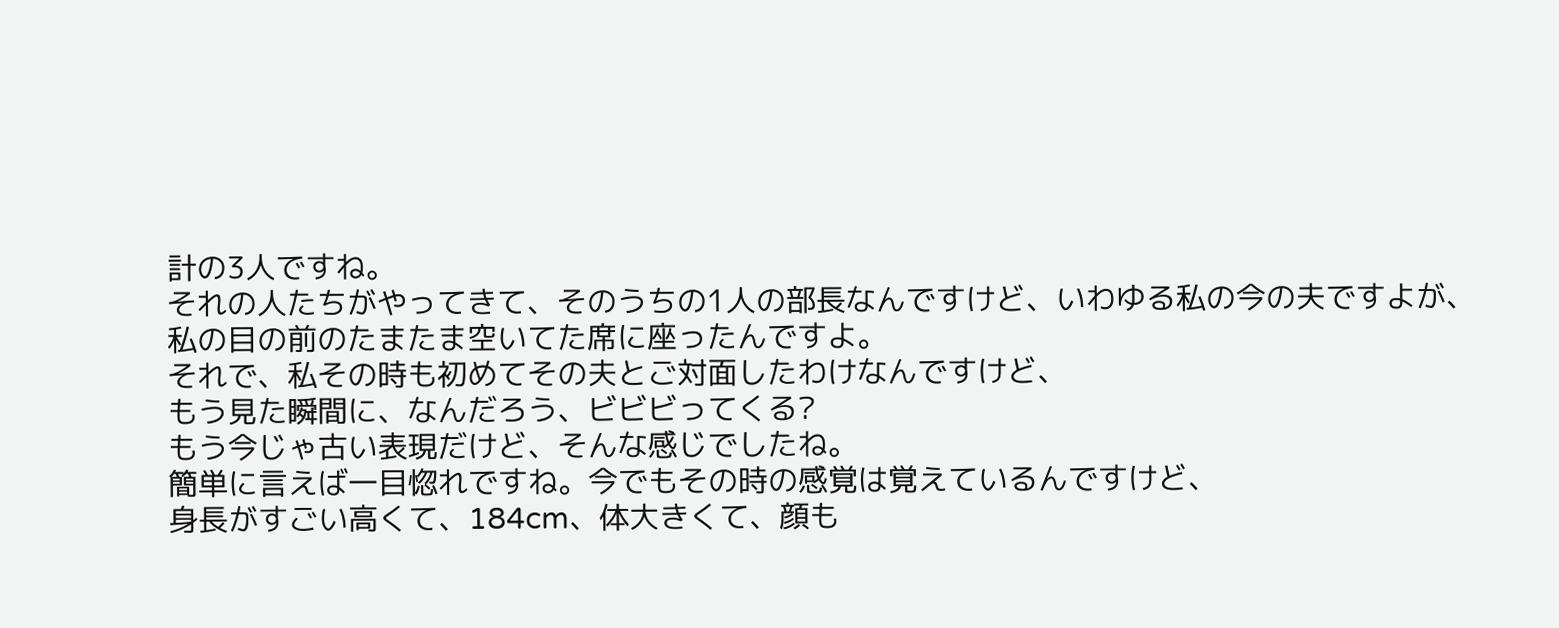計の3人ですね。
それの人たちがやってきて、そのうちの1人の部長なんですけど、いわゆる私の今の夫ですよが、
私の目の前のたまたま空いてた席に座ったんですよ。
それで、私その時も初めてその夫とご対面したわけなんですけど、
もう見た瞬間に、なんだろう、ビビビってくる?
もう今じゃ古い表現だけど、そんな感じでしたね。
簡単に言えば一目惚れですね。今でもその時の感覚は覚えているんですけど、
身長がすごい高くて、184cm、体大きくて、顔も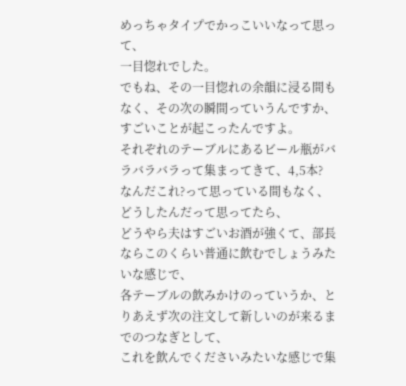めっちゃタイプでかっこいいなって思って、
一目惚れでした。
でもね、その一目惚れの余韻に浸る間もなく、その次の瞬間っていうんですか、すごいことが起こったんですよ。
それぞれのテーブルにあるビール瓶がバラバラバラって集まってきて、4,5本?
なんだこれ?って思っている間もなく、どうしたんだって思ってたら、
どうやら夫はすごいお酒が強くて、部長ならこのくらい普通に飲むでしょうみたいな感じで、
各テーブルの飲みかけのっていうか、とりあえず次の注文して新しいのが来るまでのつなぎとして、
これを飲んでくださいみたいな感じで集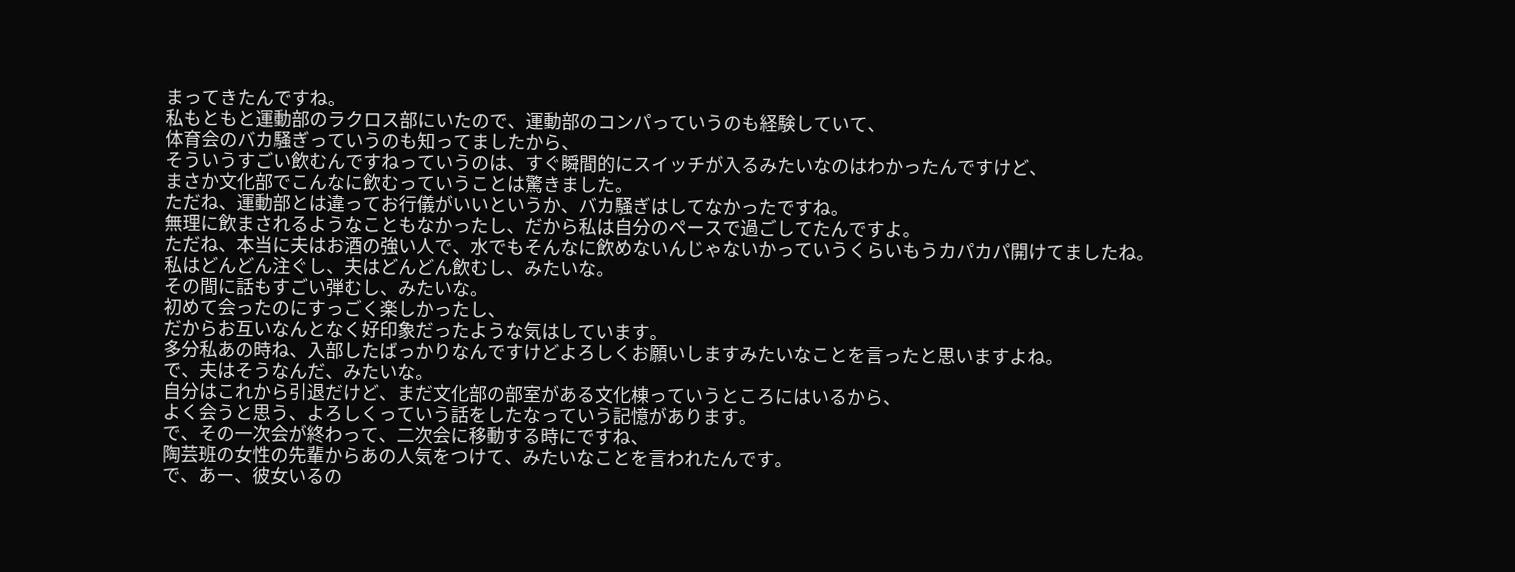まってきたんですね。
私もともと運動部のラクロス部にいたので、運動部のコンパっていうのも経験していて、
体育会のバカ騒ぎっていうのも知ってましたから、
そういうすごい飲むんですねっていうのは、すぐ瞬間的にスイッチが入るみたいなのはわかったんですけど、
まさか文化部でこんなに飲むっていうことは驚きました。
ただね、運動部とは違ってお行儀がいいというか、バカ騒ぎはしてなかったですね。
無理に飲まされるようなこともなかったし、だから私は自分のペースで過ごしてたんですよ。
ただね、本当に夫はお酒の強い人で、水でもそんなに飲めないんじゃないかっていうくらいもうカパカパ開けてましたね。
私はどんどん注ぐし、夫はどんどん飲むし、みたいな。
その間に話もすごい弾むし、みたいな。
初めて会ったのにすっごく楽しかったし、
だからお互いなんとなく好印象だったような気はしています。
多分私あの時ね、入部したばっかりなんですけどよろしくお願いしますみたいなことを言ったと思いますよね。
で、夫はそうなんだ、みたいな。
自分はこれから引退だけど、まだ文化部の部室がある文化棟っていうところにはいるから、
よく会うと思う、よろしくっていう話をしたなっていう記憶があります。
で、その一次会が終わって、二次会に移動する時にですね、
陶芸班の女性の先輩からあの人気をつけて、みたいなことを言われたんです。
で、あー、彼女いるの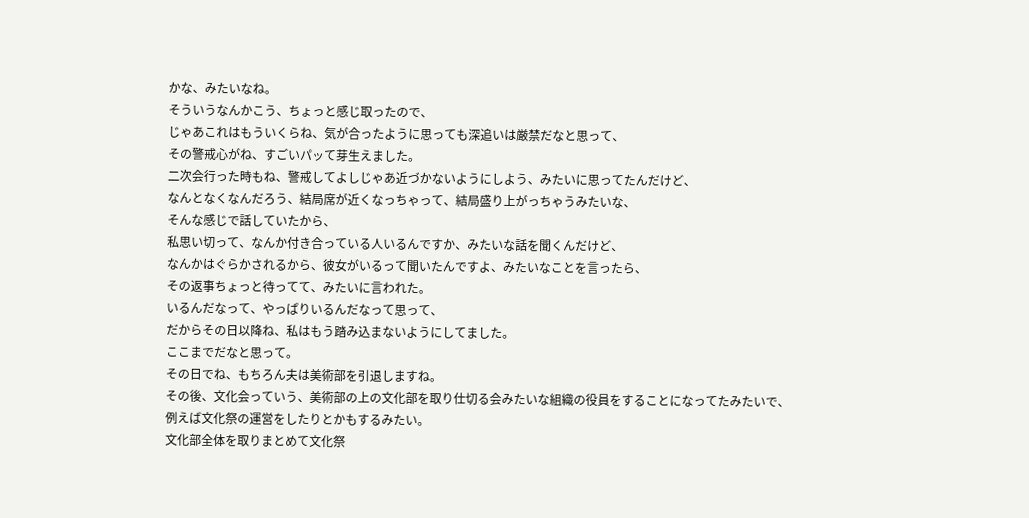かな、みたいなね。
そういうなんかこう、ちょっと感じ取ったので、
じゃあこれはもういくらね、気が合ったように思っても深追いは厳禁だなと思って、
その警戒心がね、すごいパッて芽生えました。
二次会行った時もね、警戒してよしじゃあ近づかないようにしよう、みたいに思ってたんだけど、
なんとなくなんだろう、結局席が近くなっちゃって、結局盛り上がっちゃうみたいな、
そんな感じで話していたから、
私思い切って、なんか付き合っている人いるんですか、みたいな話を聞くんだけど、
なんかはぐらかされるから、彼女がいるって聞いたんですよ、みたいなことを言ったら、
その返事ちょっと待ってて、みたいに言われた。
いるんだなって、やっぱりいるんだなって思って、
だからその日以降ね、私はもう踏み込まないようにしてました。
ここまでだなと思って。
その日でね、もちろん夫は美術部を引退しますね。
その後、文化会っていう、美術部の上の文化部を取り仕切る会みたいな組織の役員をすることになってたみたいで、
例えば文化祭の運営をしたりとかもするみたい。
文化部全体を取りまとめて文化祭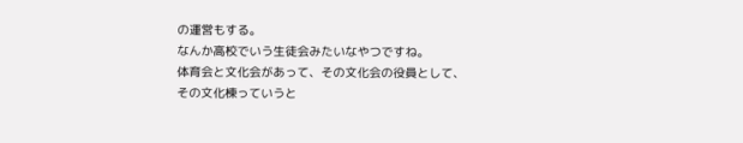の運営もする。
なんか高校でいう生徒会みたいなやつですね。
体育会と文化会があって、その文化会の役員として、
その文化棟っていうと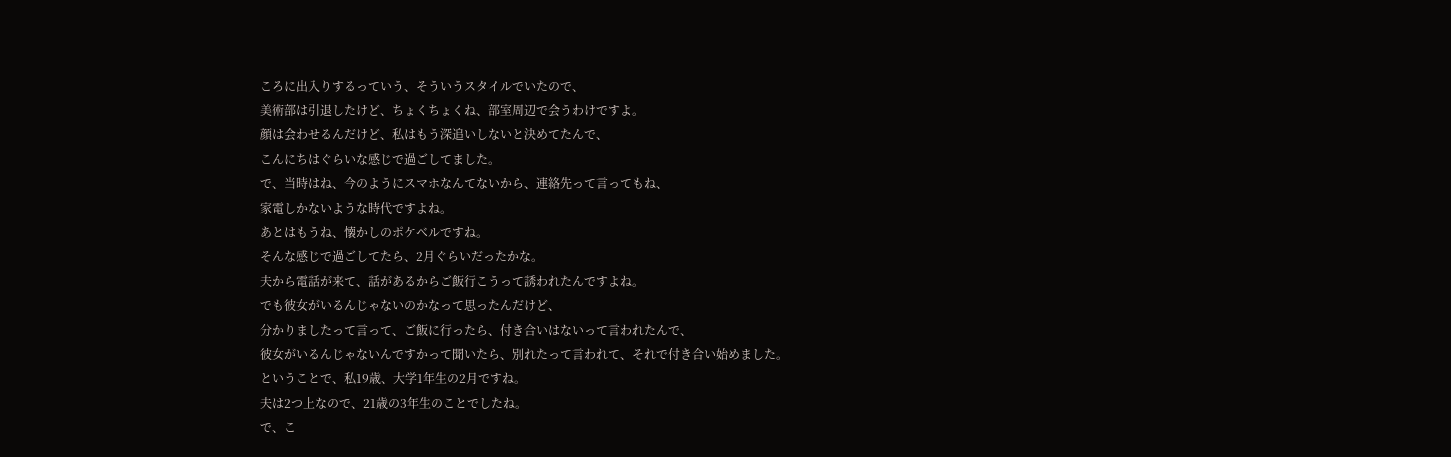ころに出入りするっていう、そういうスタイルでいたので、
美術部は引退したけど、ちょくちょくね、部室周辺で会うわけですよ。
顔は会わせるんだけど、私はもう深追いしないと決めてたんで、
こんにちはぐらいな感じで過ごしてました。
で、当時はね、今のようにスマホなんてないから、連絡先って言ってもね、
家電しかないような時代ですよね。
あとはもうね、懐かしのポケベルですね。
そんな感じで過ごしてたら、2月ぐらいだったかな。
夫から電話が来て、話があるからご飯行こうって誘われたんですよね。
でも彼女がいるんじゃないのかなって思ったんだけど、
分かりましたって言って、ご飯に行ったら、付き合いはないって言われたんで、
彼女がいるんじゃないんですかって聞いたら、別れたって言われて、それで付き合い始めました。
ということで、私19歳、大学1年生の2月ですね。
夫は2つ上なので、21歳の3年生のことでしたね。
で、こ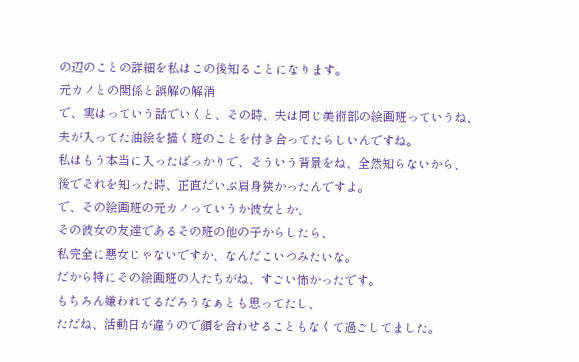の辺のことの詳細を私はこの後知ることになります。
元カノとの関係と誤解の解消
で、実はっていう話でいくと、その時、夫は同じ美術部の絵画班っていうね、
夫が入ってた油絵を描く班のことを付き合ってたらしいんですね。
私はもう本当に入ったばっかりで、そういう背景をね、全然知らないから、
後でそれを知った時、正直だいぶ肩身狭かったんですよ。
で、その絵画班の元カノっていうか彼女とか、
その彼女の友達であるその班の他の子からしたら、
私完全に悪女じゃないですか、なんだこいつみたいな。
だから特にその絵画班の人たちがね、すごい怖かったです。
もちろん嫌われてるだろうなぁとも思ってたし、
ただね、活動日が違うので顔を合わせることもなくて過ごしてました。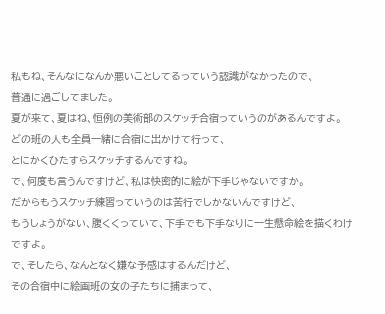私もね、そんなになんか悪いことしてるっていう認識がなかったので、
普通に過ごしてました。
夏が来て、夏はね、恒例の美術部のスケッチ合宿っていうのがあるんですよ。
どの班の人も全員一緒に合宿に出かけて行って、
とにかくひたすらスケッチするんですね。
で、何度も言うんですけど、私は快密的に絵が下手じゃないですか。
だからもうスケッチ練習っていうのは苦行でしかないんですけど、
もうしょうがない、腹くくっていて、下手でも下手なりに一生懸命絵を描くわけですよ。
で、そしたら、なんとなく嫌な予感はするんだけど、
その合宿中に絵画班の女の子たちに捕まって、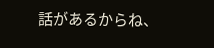話があるからね、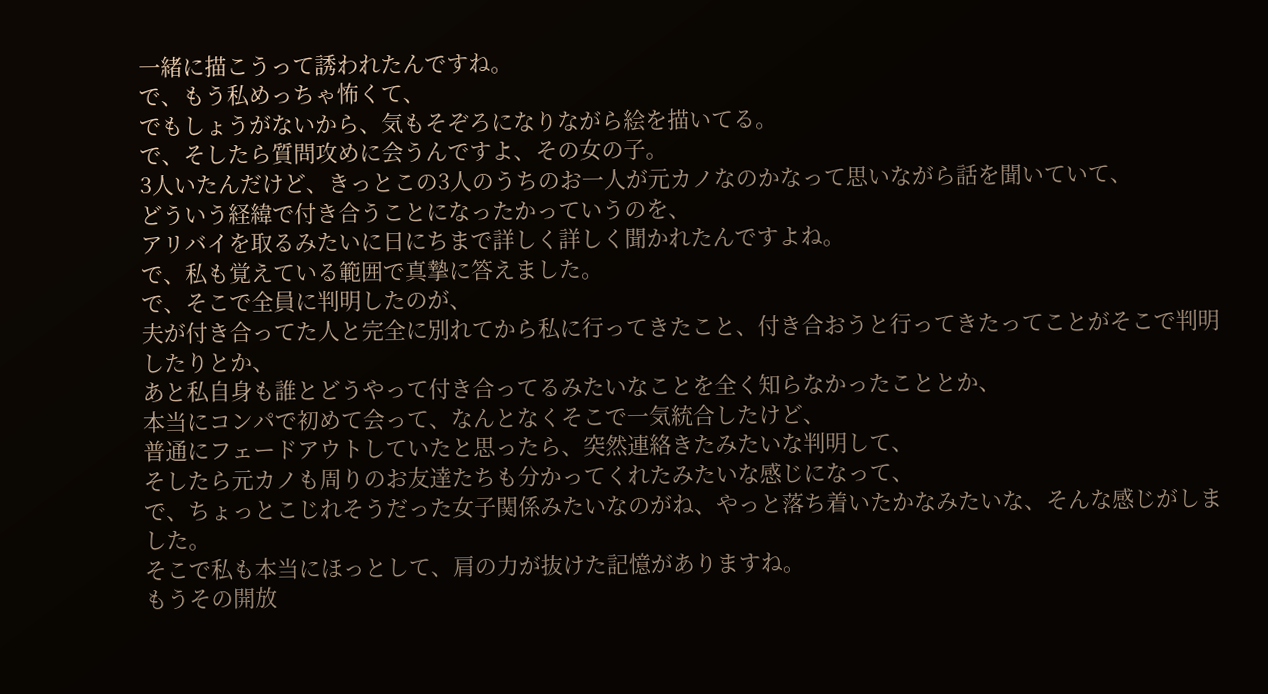一緒に描こうって誘われたんですね。
で、もう私めっちゃ怖くて、
でもしょうがないから、気もそぞろになりながら絵を描いてる。
で、そしたら質問攻めに会うんですよ、その女の子。
3人いたんだけど、きっとこの3人のうちのお一人が元カノなのかなって思いながら話を聞いていて、
どういう経緯で付き合うことになったかっていうのを、
アリバイを取るみたいに日にちまで詳しく詳しく聞かれたんですよね。
で、私も覚えている範囲で真摯に答えました。
で、そこで全員に判明したのが、
夫が付き合ってた人と完全に別れてから私に行ってきたこと、付き合おうと行ってきたってことがそこで判明したりとか、
あと私自身も誰とどうやって付き合ってるみたいなことを全く知らなかったこととか、
本当にコンパで初めて会って、なんとなくそこで一気統合したけど、
普通にフェードアウトしていたと思ったら、突然連絡きたみたいな判明して、
そしたら元カノも周りのお友達たちも分かってくれたみたいな感じになって、
で、ちょっとこじれそうだった女子関係みたいなのがね、やっと落ち着いたかなみたいな、そんな感じがしました。
そこで私も本当にほっとして、肩の力が抜けた記憶がありますね。
もうその開放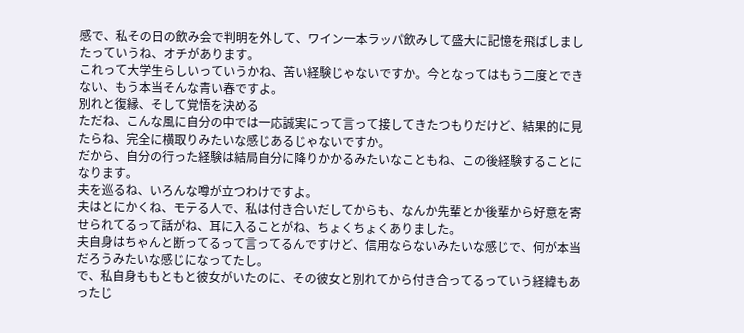感で、私その日の飲み会で判明を外して、ワイン一本ラッパ飲みして盛大に記憶を飛ばしましたっていうね、オチがあります。
これって大学生らしいっていうかね、苦い経験じゃないですか。今となってはもう二度とできない、もう本当そんな青い春ですよ。
別れと復縁、そして覚悟を決める
ただね、こんな風に自分の中では一応誠実にって言って接してきたつもりだけど、結果的に見たらね、完全に横取りみたいな感じあるじゃないですか。
だから、自分の行った経験は結局自分に降りかかるみたいなこともね、この後経験することになります。
夫を巡るね、いろんな噂が立つわけですよ。
夫はとにかくね、モテる人で、私は付き合いだしてからも、なんか先輩とか後輩から好意を寄せられてるって話がね、耳に入ることがね、ちょくちょくありました。
夫自身はちゃんと断ってるって言ってるんですけど、信用ならないみたいな感じで、何が本当だろうみたいな感じになってたし。
で、私自身ももともと彼女がいたのに、その彼女と別れてから付き合ってるっていう経緯もあったじ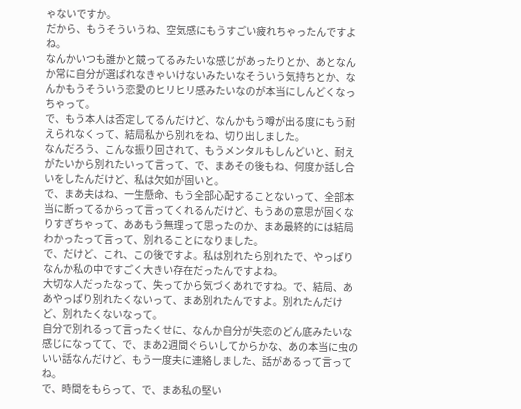ゃないですか。
だから、もうそういうね、空気感にもうすごい疲れちゃったんですよね。
なんかいつも誰かと競ってるみたいな感じがあったりとか、あとなんか常に自分が選ばれなきゃいけないみたいなそういう気持ちとか、なんかもうそういう恋愛のヒリヒリ感みたいなのが本当にしんどくなっちゃって。
で、もう本人は否定してるんだけど、なんかもう噂が出る度にもう耐えられなくって、結局私から別れをね、切り出しました。
なんだろう、こんな振り回されて、もうメンタルもしんどいと、耐えがたいから別れたいって言って、で、まあその後もね、何度か話し合いをしたんだけど、私は欠如が固いと。
で、まあ夫はね、一生懸命、もう全部心配することないって、全部本当に断ってるからって言ってくれるんだけど、もうあの意思が固くなりすぎちゃって、ああもう無理って思ったのか、まあ最終的には結局わかったって言って、別れることになりました。
で、だけど、これ、この後ですよ。私は別れたら別れたで、やっぱりなんか私の中ですごく大きい存在だったんですよね。
大切な人だったなって、失ってから気づくあれですね。で、結局、ああやっぱり別れたくないって、まあ別れたんですよ。別れたんだけど、別れたくないなって。
自分で別れるって言ったくせに、なんか自分が失恋のどん底みたいな感じになってて、で、まあ2週間ぐらいしてからかな、あの本当に虫のいい話なんだけど、もう一度夫に連絡しました、話があるって言ってね。
で、時間をもらって、で、まあ私の堅い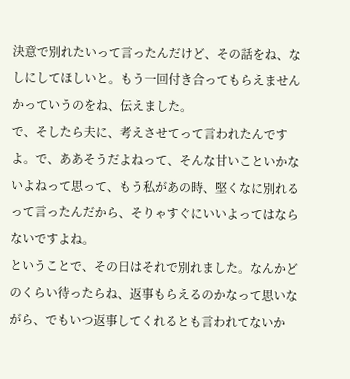決意で別れたいって言ったんだけど、その話をね、なしにしてほしいと。もう一回付き合ってもらえませんかっていうのをね、伝えました。
で、そしたら夫に、考えさせてって言われたんですよ。で、ああそうだよねって、そんな甘いこといかないよねって思って、もう私があの時、堅くなに別れるって言ったんだから、そりゃすぐにいいよってはならないですよね。
ということで、その日はそれで別れました。なんかどのくらい待ったらね、返事もらえるのかなって思いながら、でもいつ返事してくれるとも言われてないか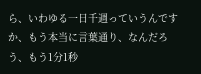ら、いわゆる一日千週っていうんですか、もう本当に言葉通り、なんだろう、もう1分1秒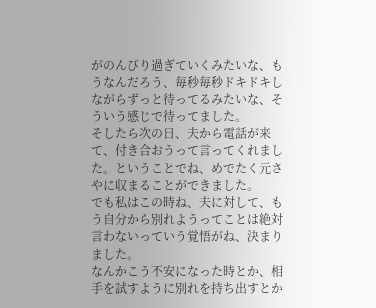がのんびり過ぎていくみたいな、もうなんだろう、毎秒毎秒ドキドキしながらずっと待ってるみたいな、そういう感じで待ってました。
そしたら次の日、夫から電話が来て、付き合おうって言ってくれました。ということでね、めでたく元さやに収まることができました。
でも私はこの時ね、夫に対して、もう自分から別れようってことは絶対言わないっていう覚悟がね、決まりました。
なんかこう不安になった時とか、相手を試すように別れを持ち出すとか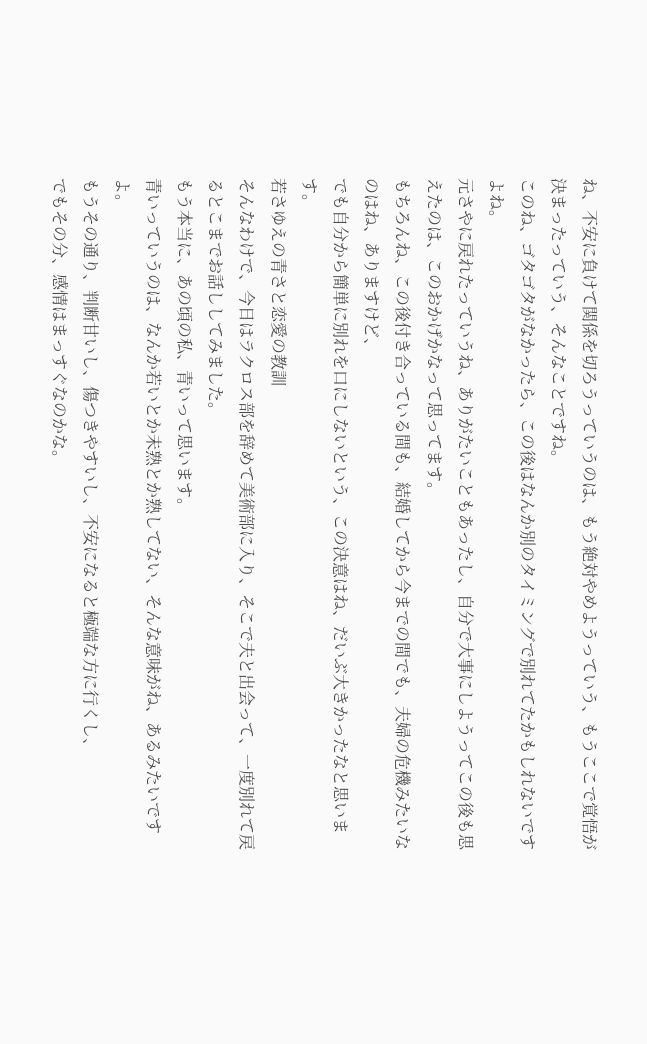ね、不安に負けて関係を切ろうっていうのは、もう絶対やめようっていう、もうここで覚悟が決まったっていう、そんなことですね。
このね、ゴタゴタがなかったら、この後はなんか別のタイミングで別れてたかもしれないですよね。
元さやに戻れたっていうね、ありがたいこともあったし、自分で大事にしようってこの後も思えたのは、このおかげかなって思ってます。
もちろんね、この後付き合っている間も、結婚してから今までの間でも、夫婦の危機みたいなのはね、ありますけど、
でも自分から簡単に別れを口にしないという、この決意はね、だいぶ大きかったなと思います。
若さゆえの青さと恋愛の教訓
そんなわけで、今日はラクロス部を辞めて美術部に入り、そこで夫と出会って、一度別れて戻るとこまでお話ししてみました。
もう本当に、あの頃の私、青いって思います。
青いっていうのは、なんか若いとか未熟とか熟してない、そんな意味がね、あるみたいですよ。
もうその通り、判断甘いし、傷つきやすいし、不安になると極端な方に行くし、
でもその分、感情はまっすぐなのかな。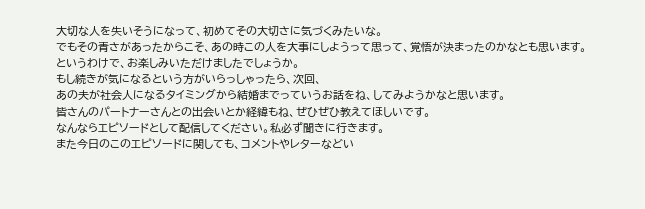大切な人を失いそうになって、初めてその大切さに気づくみたいな。
でもその青さがあったからこそ、あの時この人を大事にしようって思って、覚悟が決まったのかなとも思います。
というわけで、お楽しみいただけましたでしょうか。
もし続きが気になるという方がいらっしゃったら、次回、
あの夫が社会人になるタイミングから結婚までっていうお話をね、してみようかなと思います。
皆さんのパートナーさんとの出会いとか経緯もね、ぜひぜひ教えてほしいです。
なんならエピソードとして配信してください。私必ず聞きに行きます。
また今日のこのエピソードに関しても、コメントやレターなどい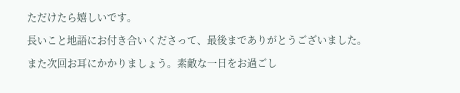ただけたら嬉しいです。
長いこと地語にお付き合いくださって、最後までありがとうございました。
また次回お耳にかかりましょう。素敵な一日をお過ごし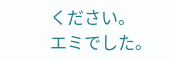ください。
エミでした。